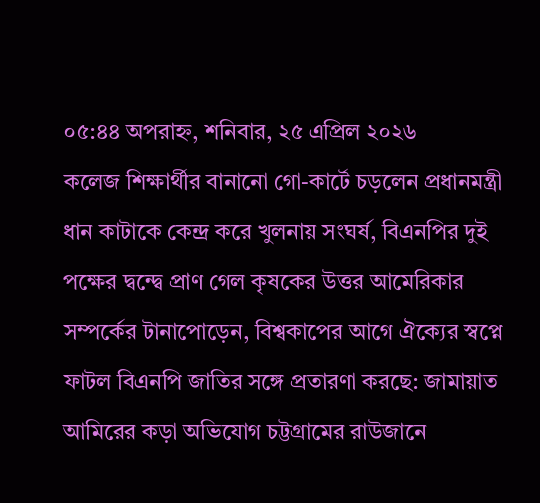০৫:৪৪ অপরাহ্ন, শনিবার, ২৫ এপ্রিল ২০২৬
কলেজ শিক্ষার্থীর বানানো গো-কার্টে চড়লেন প্রধানমন্ত্রী ধান কাটাকে কেন্দ্র করে খুলনায় সংঘর্ষ, বিএনপির দুই পক্ষের দ্বন্দ্বে প্রাণ গেল কৃষকের উত্তর আমেরিকার সম্পর্কের টানাপোড়েন, বিশ্বকাপের আগে ঐক্যের স্বপ্নে ফাটল বিএনপি জাতির সঙ্গে প্রতারণা করছে: জামায়াত আমিরের কড়া অভিযোগ চট্টগ্রামের রাউজানে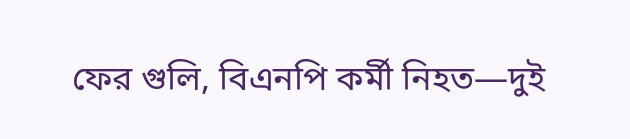ফের গুলি, বিএনপি কর্মী নিহত—দুই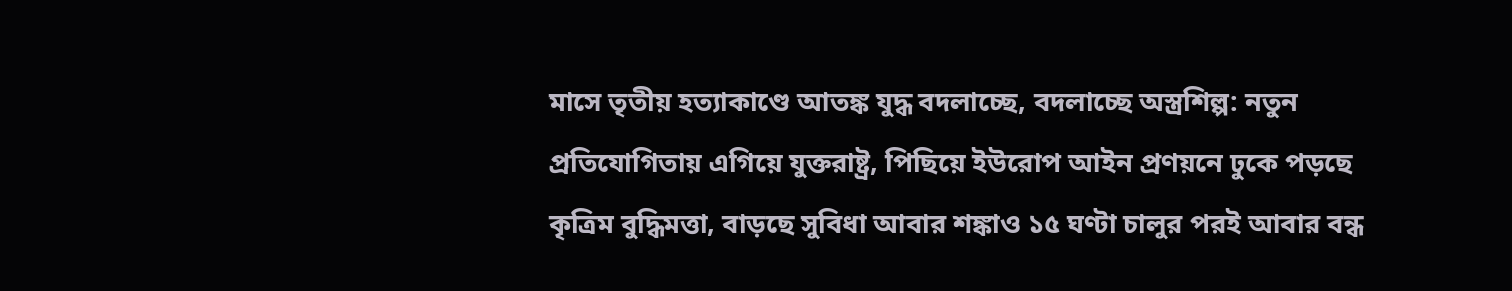মাসে তৃতীয় হত্যাকাণ্ডে আতঙ্ক যুদ্ধ বদলাচ্ছে, বদলাচ্ছে অস্ত্রশিল্প: নতুন প্রতিযোগিতায় এগিয়ে যুক্তরাষ্ট্র, পিছিয়ে ইউরোপ আইন প্রণয়নে ঢুকে পড়ছে কৃত্রিম বুদ্ধিমত্তা, বাড়ছে সুবিধা আবার শঙ্কাও ১৫ ঘণ্টা চালুর পরই আবার বন্ধ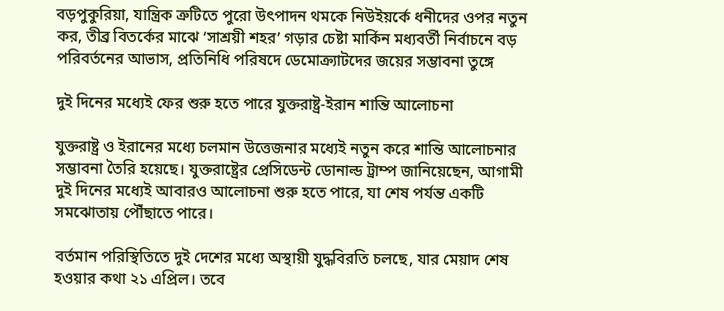বড়পুকুরিয়া, যান্ত্রিক ত্রুটিতে পুরো উৎপাদন থমকে নিউইয়র্কে ধনীদের ওপর নতুন কর, তীব্র বিতর্কের মাঝে ‘সাশ্রয়ী শহর’ গড়ার চেষ্টা মার্কিন মধ্যবর্তী নির্বাচনে বড় পরিবর্তনের আভাস, প্রতিনিধি পরিষদে ডেমোক্র্যাটদের জয়ের সম্ভাবনা তুঙ্গে

দুই দিনের মধ্যেই ফের শুরু হতে পারে যুক্তরাষ্ট্র-ইরান শান্তি আলোচনা

যুক্তরাষ্ট্র ও ইরানের মধ্যে চলমান উত্তেজনার মধ্যেই নতুন করে শান্তি আলোচনার সম্ভাবনা তৈরি হয়েছে। যুক্তরাষ্ট্রের প্রেসিডেন্ট ডোনাল্ড ট্রাম্প জানিয়েছেন, আগামী দুই দিনের মধ্যেই আবারও আলোচনা শুরু হতে পারে, যা শেষ পর্যন্ত একটি সমঝোতায় পৌঁছাতে পারে।

বর্তমান পরিস্থিতিতে দুই দেশের মধ্যে অস্থায়ী যুদ্ধবিরতি চলছে, যার মেয়াদ শেষ হওয়ার কথা ২১ এপ্রিল। তবে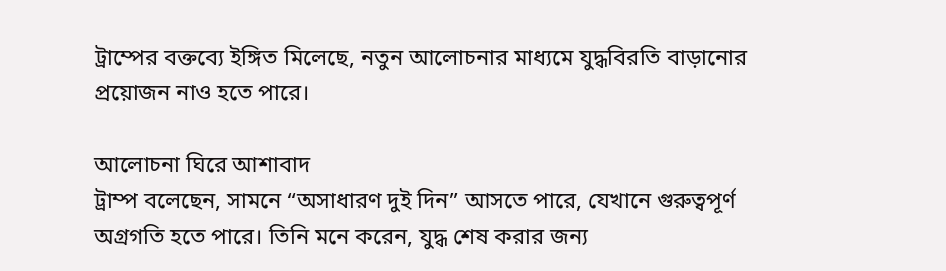ট্রাম্পের বক্তব্যে ইঙ্গিত মিলেছে, নতুন আলোচনার মাধ্যমে যুদ্ধবিরতি বাড়ানোর প্রয়োজন নাও হতে পারে।

আলোচনা ঘিরে আশাবাদ
ট্রাম্প বলেছেন, সামনে “অসাধারণ দুই দিন” আসতে পারে, যেখানে গুরুত্বপূর্ণ অগ্রগতি হতে পারে। তিনি মনে করেন, যুদ্ধ শেষ করার জন্য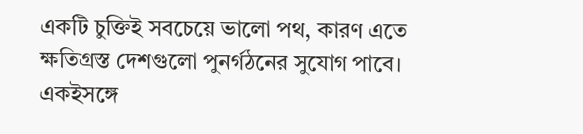একটি চুক্তিই সবচেয়ে ভালো পথ, কারণ এতে ক্ষতিগ্রস্ত দেশগুলো পুনর্গঠনের সুযোগ পাবে। একইসঙ্গে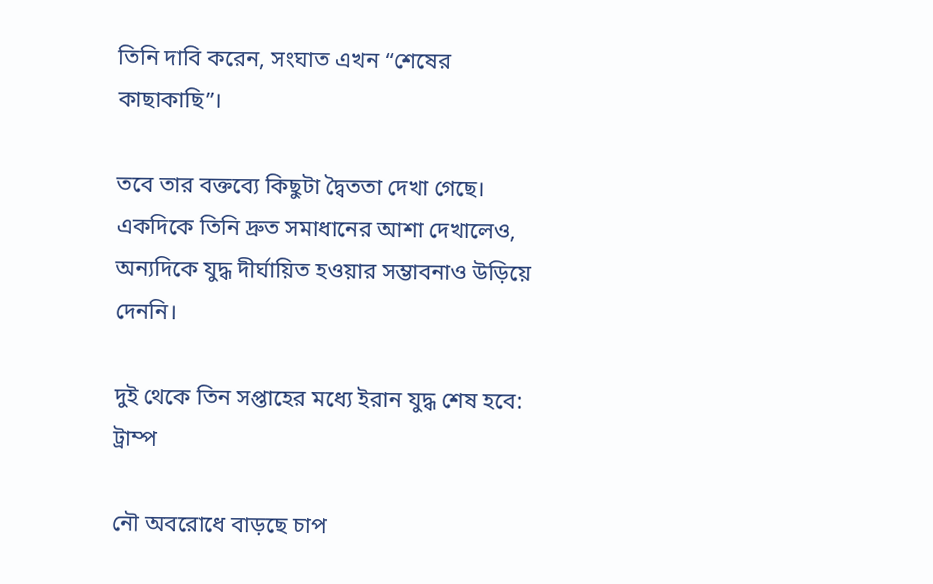তিনি দাবি করেন, সংঘাত এখন “শেষের কাছাকাছি”।

তবে তার বক্তব্যে কিছুটা দ্বৈততা দেখা গেছে। একদিকে তিনি দ্রুত সমাধানের আশা দেখালেও, অন্যদিকে যুদ্ধ দীর্ঘায়িত হওয়ার সম্ভাবনাও উড়িয়ে দেননি।

দুই থেকে তিন সপ্তাহের মধ্যে ইরান যুদ্ধ শেষ হবে: ট্রাম্প

নৌ অবরোধে বাড়ছে চাপ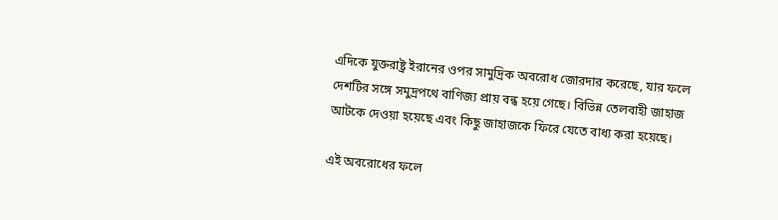এদিকে যুক্তরাষ্ট্র ইরানের ওপর সামুদ্রিক অবরোধ জোরদার করেছে, যার ফলে দেশটির সঙ্গে সমুদ্রপথে বাণিজ্য প্রায় বন্ধ হয়ে গেছে। বিভিন্ন তেলবাহী জাহাজ আটকে দেওয়া হয়েছে এবং কিছু জাহাজকে ফিরে যেতে বাধ্য করা হয়েছে।

এই অবরোধের ফলে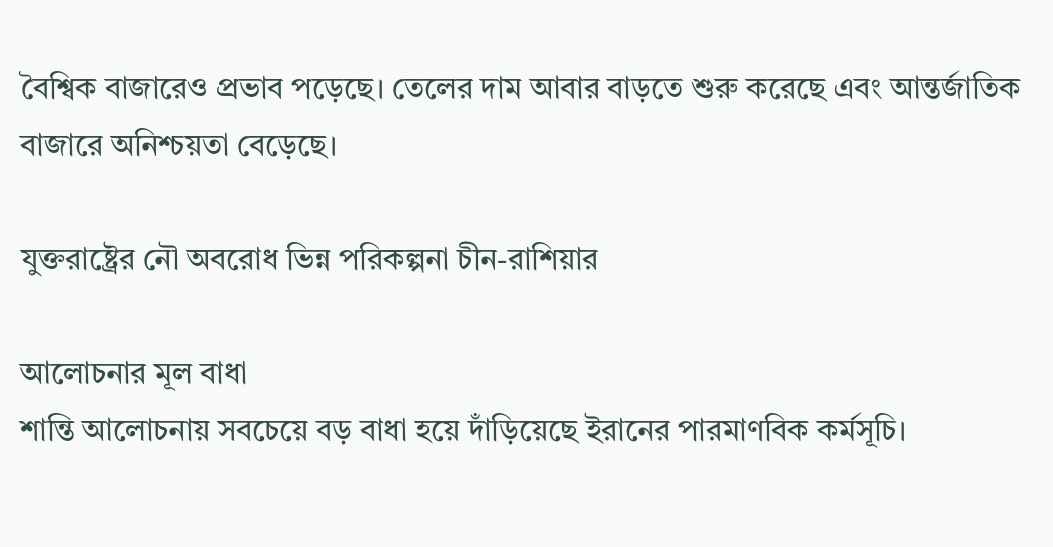বৈশ্বিক বাজারেও প্রভাব পড়েছে। তেলের দাম আবার বাড়তে শুরু করেছে এবং আন্তর্জাতিক বাজারে অনিশ্চয়তা বেড়েছে।

যুক্তরাষ্ট্রের নৌ অবরোধ ভিন্ন পরিকল্পনা চীন-রাশিয়ার

আলোচনার মূল বাধা
শান্তি আলোচনায় সবচেয়ে বড় বাধা হয়ে দাঁড়িয়েছে ইরানের পারমাণবিক কর্মসূচি।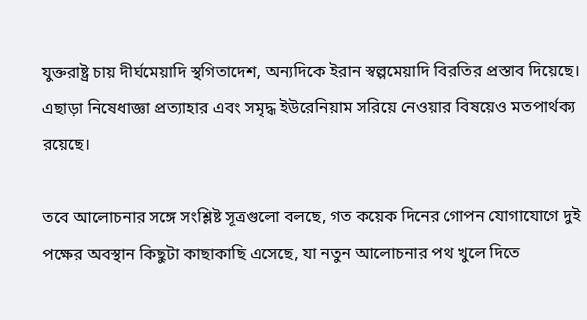যুক্তরাষ্ট্র চায় দীর্ঘমেয়াদি স্থগিতাদেশ, অন্যদিকে ইরান স্বল্পমেয়াদি বিরতির প্রস্তাব দিয়েছে। এছাড়া নিষেধাজ্ঞা প্রত্যাহার এবং সমৃদ্ধ ইউরেনিয়াম সরিয়ে নেওয়ার বিষয়েও মতপার্থক্য রয়েছে।

তবে আলোচনার সঙ্গে সংশ্লিষ্ট সূত্রগুলো বলছে, গত কয়েক দিনের গোপন যোগাযোগে দুই পক্ষের অবস্থান কিছুটা কাছাকাছি এসেছে, যা নতুন আলোচনার পথ খুলে দিতে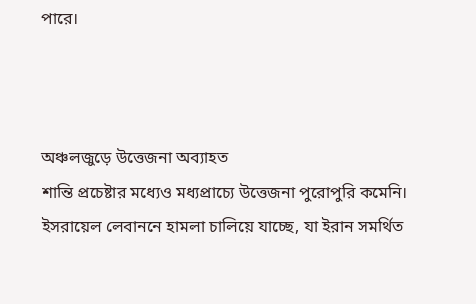পারে।



অঞ্চলজুড়ে উত্তেজনা অব্যাহত
শান্তি প্রচেষ্টার মধ্যেও মধ্যপ্রাচ্যে উত্তেজনা পুরোপুরি কমেনি। ইসরায়েল লেবাননে হামলা চালিয়ে যাচ্ছে, যা ইরান সমর্থিত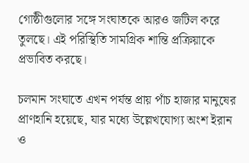গোষ্ঠীগুলোর সঙ্গে সংঘাতকে আরও জটিল করে তুলছে। এই পরিস্থিতি সামগ্রিক শান্তি প্রক্রিয়াকে প্রভাবিত করছে।

চলমান সংঘাতে এখন পর্যন্ত প্রায় পাঁচ হাজার মানুষের প্রাণহানি হয়েছে, যার মধ্যে উল্লেখযোগ্য অংশ ইরান ও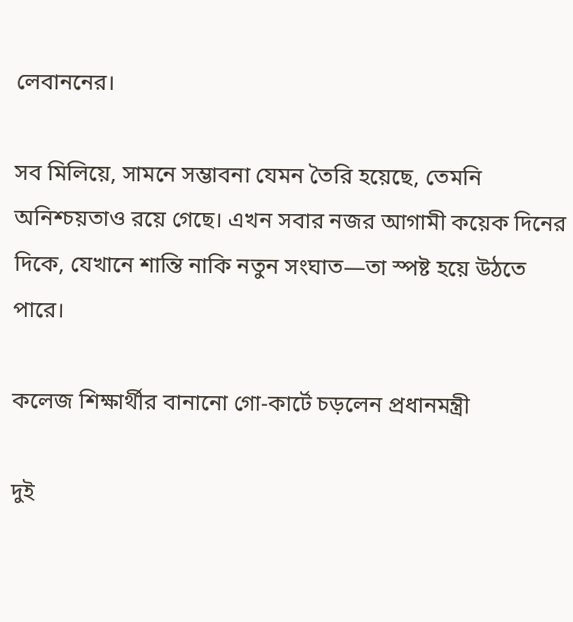লেবাননের।

সব মিলিয়ে, সামনে সম্ভাবনা যেমন তৈরি হয়েছে, তেমনি অনিশ্চয়তাও রয়ে গেছে। এখন সবার নজর আগামী কয়েক দিনের দিকে, যেখানে শান্তি নাকি নতুন সংঘাত—তা স্পষ্ট হয়ে উঠতে পারে।

কলেজ শিক্ষার্থীর বানানো গো-কার্টে চড়লেন প্রধানমন্ত্রী

দুই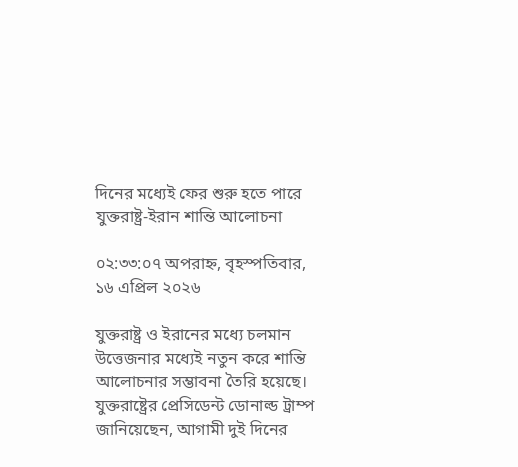দিনের মধ্যেই ফের শুরু হতে পারে যুক্তরাষ্ট্র-ইরান শান্তি আলোচনা

০২:৩৩:০৭ অপরাহ্ন, বৃহস্পতিবার, ১৬ এপ্রিল ২০২৬

যুক্তরাষ্ট্র ও ইরানের মধ্যে চলমান উত্তেজনার মধ্যেই নতুন করে শান্তি আলোচনার সম্ভাবনা তৈরি হয়েছে। যুক্তরাষ্ট্রের প্রেসিডেন্ট ডোনাল্ড ট্রাম্প জানিয়েছেন, আগামী দুই দিনের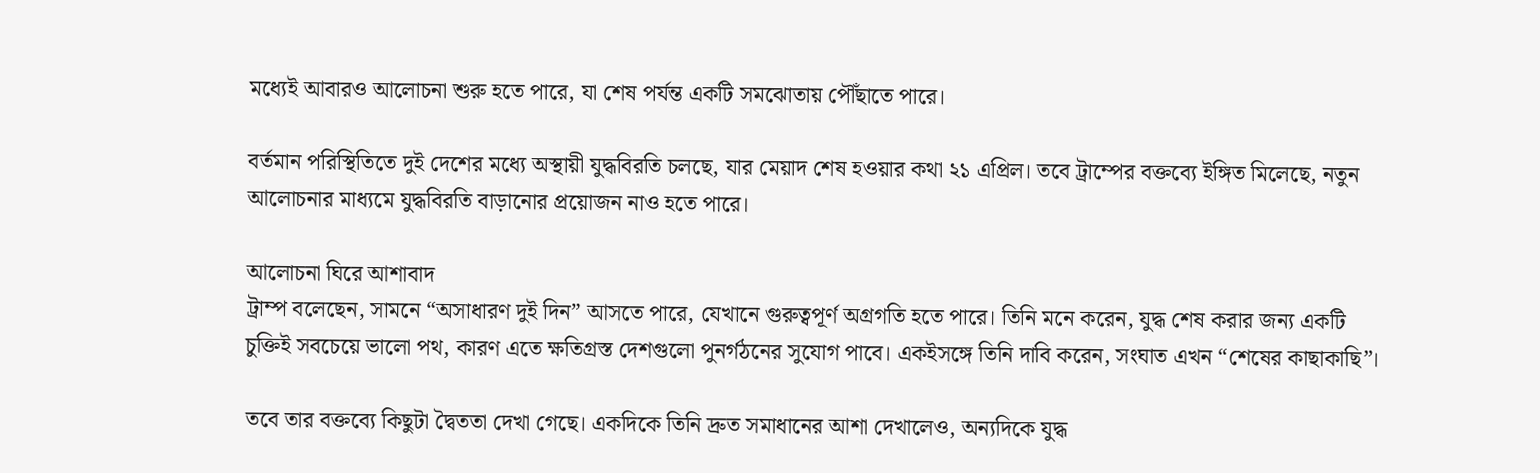মধ্যেই আবারও আলোচনা শুরু হতে পারে, যা শেষ পর্যন্ত একটি সমঝোতায় পৌঁছাতে পারে।

বর্তমান পরিস্থিতিতে দুই দেশের মধ্যে অস্থায়ী যুদ্ধবিরতি চলছে, যার মেয়াদ শেষ হওয়ার কথা ২১ এপ্রিল। তবে ট্রাম্পের বক্তব্যে ইঙ্গিত মিলেছে, নতুন আলোচনার মাধ্যমে যুদ্ধবিরতি বাড়ানোর প্রয়োজন নাও হতে পারে।

আলোচনা ঘিরে আশাবাদ
ট্রাম্প বলেছেন, সামনে “অসাধারণ দুই দিন” আসতে পারে, যেখানে গুরুত্বপূর্ণ অগ্রগতি হতে পারে। তিনি মনে করেন, যুদ্ধ শেষ করার জন্য একটি চুক্তিই সবচেয়ে ভালো পথ, কারণ এতে ক্ষতিগ্রস্ত দেশগুলো পুনর্গঠনের সুযোগ পাবে। একইসঙ্গে তিনি দাবি করেন, সংঘাত এখন “শেষের কাছাকাছি”।

তবে তার বক্তব্যে কিছুটা দ্বৈততা দেখা গেছে। একদিকে তিনি দ্রুত সমাধানের আশা দেখালেও, অন্যদিকে যুদ্ধ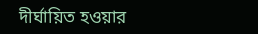দীর্ঘায়িত হওয়ার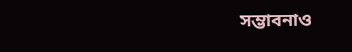সম্ভাবনাও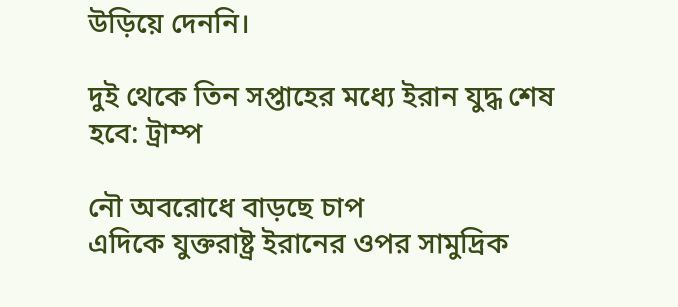উড়িয়ে দেননি।

দুই থেকে তিন সপ্তাহের মধ্যে ইরান যুদ্ধ শেষ হবে: ট্রাম্প

নৌ অবরোধে বাড়ছে চাপ
এদিকে যুক্তরাষ্ট্র ইরানের ওপর সামুদ্রিক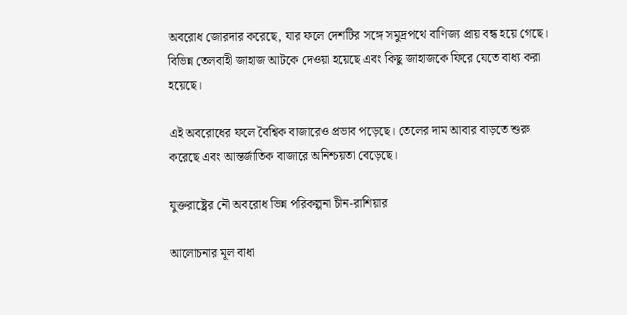অবরোধ জোরদার করেছে, যার ফলে দেশটির সঙ্গে সমুদ্রপথে বাণিজ্য প্রায় বন্ধ হয়ে গেছে। বিভিন্ন তেলবাহী জাহাজ আটকে দেওয়া হয়েছে এবং কিছু জাহাজকে ফিরে যেতে বাধ্য করা হয়েছে।

এই অবরোধের ফলে বৈশ্বিক বাজারেও প্রভাব পড়েছে। তেলের দাম আবার বাড়তে শুরু করেছে এবং আন্তর্জাতিক বাজারে অনিশ্চয়তা বেড়েছে।

যুক্তরাষ্ট্রের নৌ অবরোধ ভিন্ন পরিকল্পনা চীন-রাশিয়ার

আলোচনার মূল বাধা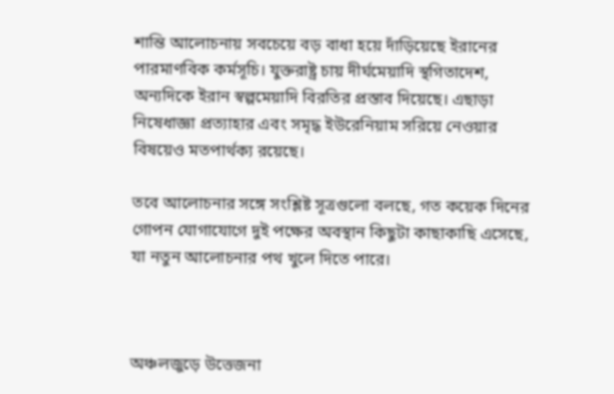শান্তি আলোচনায় সবচেয়ে বড় বাধা হয়ে দাঁড়িয়েছে ইরানের পারমাণবিক কর্মসূচি। যুক্তরাষ্ট্র চায় দীর্ঘমেয়াদি স্থগিতাদেশ, অন্যদিকে ইরান স্বল্পমেয়াদি বিরতির প্রস্তাব দিয়েছে। এছাড়া নিষেধাজ্ঞা প্রত্যাহার এবং সমৃদ্ধ ইউরেনিয়াম সরিয়ে নেওয়ার বিষয়েও মতপার্থক্য রয়েছে।

তবে আলোচনার সঙ্গে সংশ্লিষ্ট সূত্রগুলো বলছে, গত কয়েক দিনের গোপন যোগাযোগে দুই পক্ষের অবস্থান কিছুটা কাছাকাছি এসেছে, যা নতুন আলোচনার পথ খুলে দিতে পারে।



অঞ্চলজুড়ে উত্তেজনা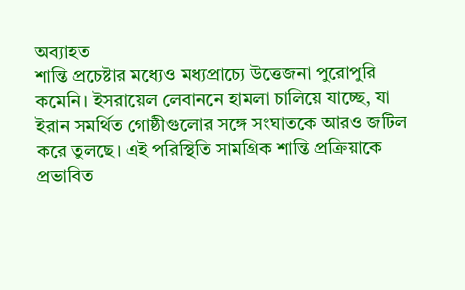অব্যাহত
শান্তি প্রচেষ্টার মধ্যেও মধ্যপ্রাচ্যে উত্তেজনা পুরোপুরি কমেনি। ইসরায়েল লেবাননে হামলা চালিয়ে যাচ্ছে, যা ইরান সমর্থিত গোষ্ঠীগুলোর সঙ্গে সংঘাতকে আরও জটিল করে তুলছে। এই পরিস্থিতি সামগ্রিক শান্তি প্রক্রিয়াকে প্রভাবিত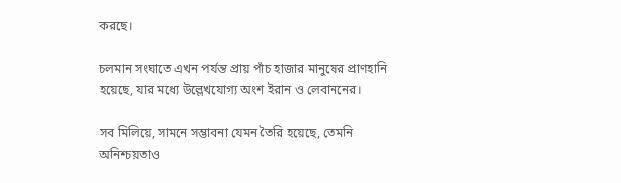করছে।

চলমান সংঘাতে এখন পর্যন্ত প্রায় পাঁচ হাজার মানুষের প্রাণহানি হয়েছে, যার মধ্যে উল্লেখযোগ্য অংশ ইরান ও লেবাননের।

সব মিলিয়ে, সামনে সম্ভাবনা যেমন তৈরি হয়েছে, তেমনি অনিশ্চয়তাও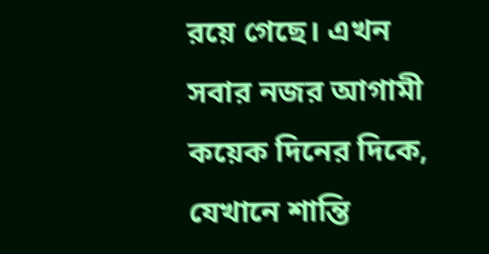রয়ে গেছে। এখন সবার নজর আগামী কয়েক দিনের দিকে, যেখানে শান্তি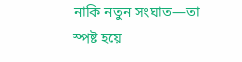নাকি নতুন সংঘাত—তা স্পষ্ট হয়ে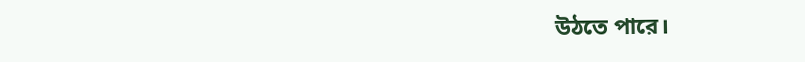উঠতে পারে।